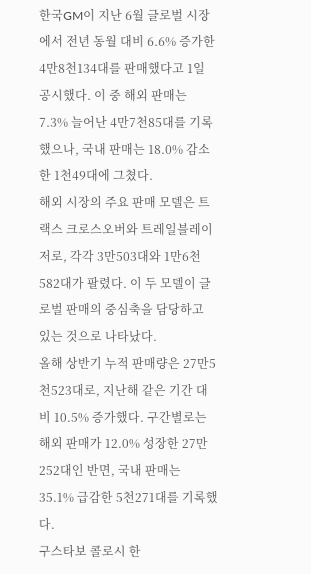한국GM이 지난 6월 글로벌 시장에서 전년 동월 대비 6.6% 증가한 4만8천134대를 판매했다고 1일 공시했다. 이 중 해외 판매는 7.3% 늘어난 4만7천85대를 기록했으나, 국내 판매는 18.0% 감소한 1천49대에 그쳤다.
해외 시장의 주요 판매 모델은 트랙스 크로스오버와 트레일블레이저로, 각각 3만503대와 1만6천582대가 팔렸다. 이 두 모델이 글로벌 판매의 중심축을 담당하고 있는 것으로 나타났다.
올해 상반기 누적 판매량은 27만5천523대로, 지난해 같은 기간 대비 10.5% 증가했다. 구간별로는 해외 판매가 12.0% 성장한 27만252대인 반면, 국내 판매는 35.1% 급감한 5천271대를 기록했다.
구스타보 콜로시 한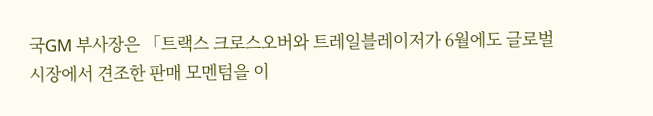국GM 부사장은 「트랙스 크로스오버와 트레일블레이저가 6월에도 글로벌 시장에서 견조한 판매 모멘텀을 이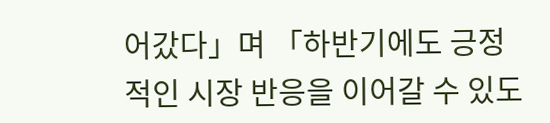어갔다」며 「하반기에도 긍정적인 시장 반응을 이어갈 수 있도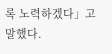록 노력하겠다」고 말했다.